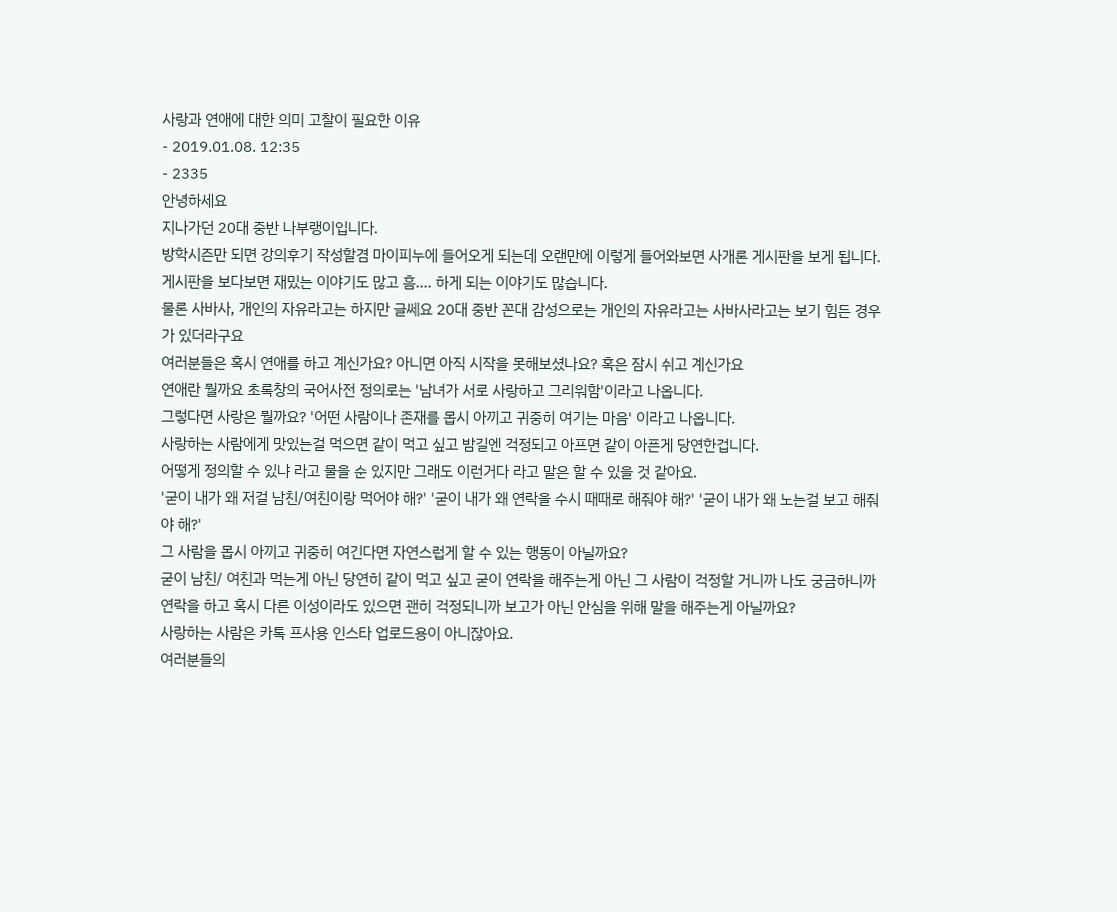사랑과 연애에 대한 의미 고찰이 필요한 이유
- 2019.01.08. 12:35
- 2335
안녕하세요
지나가던 20대 중반 나부랭이입니다.
방학시즌만 되면 강의후기 작성할겸 마이피누에 들어오게 되는데 오랜만에 이렇게 들어와보면 사개론 게시판을 보게 됩니다.
게시판을 보다보면 재밌는 이야기도 많고 흠.... 하게 되는 이야기도 많습니다.
물론 사바사, 개인의 자유라고는 하지만 글쎄요 20대 중반 꼰대 감성으로는 개인의 자유라고는 사바사라고는 보기 힘든 경우가 있더라구요
여러분들은 혹시 연애를 하고 계신가요? 아니면 아직 시작을 못해보셨나요? 혹은 잠시 쉬고 계신가요
연애란 뭘까요 초록창의 국어사전 정의로는 '남녀가 서로 사랑하고 그리워함'이라고 나옵니다.
그렇다면 사랑은 뭘까요? '어떤 사람이나 존재를 몹시 아끼고 귀중히 여기는 마음' 이라고 나옵니다.
사랑하는 사람에게 맛있는걸 먹으면 같이 먹고 싶고 밤길엔 걱정되고 아프면 같이 아픈게 당연한겁니다.
어떻게 정의할 수 있냐 라고 물을 순 있지만 그래도 이런거다 라고 말은 할 수 있을 것 같아요.
'굳이 내가 왜 저걸 남친/여친이랑 먹어야 해?' '굳이 내가 왜 연락을 수시 때때로 해줘야 해?' '굳이 내가 왜 노는걸 보고 해줘야 해?'
그 사람을 몹시 아끼고 귀중히 여긴다면 자연스럽게 할 수 있는 행동이 아닐까요?
굳이 남친/ 여친과 먹는게 아닌 당연히 같이 먹고 싶고 굳이 연락을 해주는게 아닌 그 사람이 걱정할 거니까 나도 궁금하니까 연락을 하고 혹시 다른 이성이라도 있으면 괜히 걱정되니까 보고가 아닌 안심을 위해 말을 해주는게 아닐까요?
사랑하는 사람은 카톡 프사용 인스타 업로드용이 아니잖아요.
여러분들의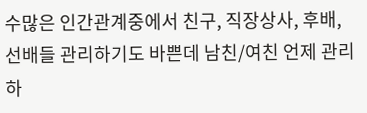수많은 인간관계중에서 친구, 직장상사, 후배, 선배들 관리하기도 바쁜데 남친/여친 언제 관리하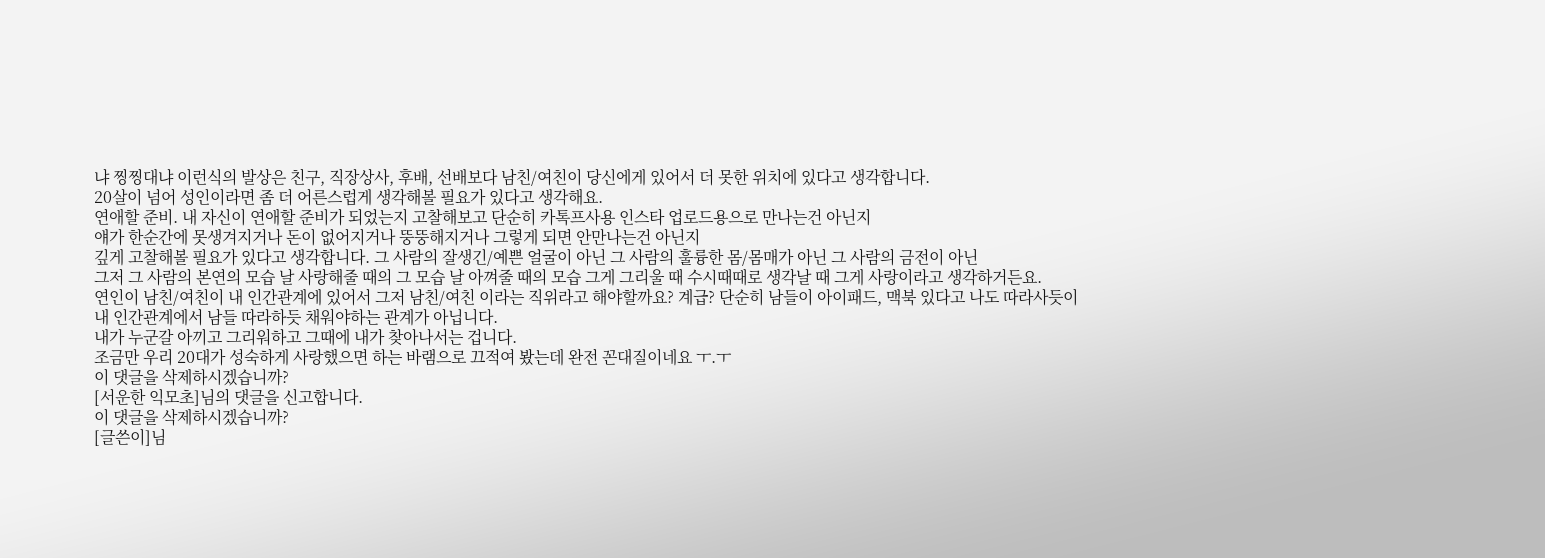냐 찡찡대냐 이런식의 발상은 친구, 직장상사, 후배, 선배보다 남친/여친이 당신에게 있어서 더 못한 위치에 있다고 생각합니다.
20살이 넘어 성인이라면 좀 더 어른스럽게 생각해볼 필요가 있다고 생각해요.
연애할 준비. 내 자신이 연애할 준비가 되었는지 고찰해보고 단순히 카톡프사용 인스타 업로드용으로 만나는건 아닌지
얘가 한순간에 못생겨지거나 돈이 없어지거나 뚱뚱해지거나 그렇게 되면 안만나는건 아닌지
깊게 고찰해볼 필요가 있다고 생각합니다. 그 사람의 잘생긴/예쁜 얼굴이 아닌 그 사람의 훌륭한 몸/몸매가 아닌 그 사람의 금전이 아닌
그저 그 사람의 본연의 모습 날 사랑해줄 때의 그 모습 날 아껴줄 때의 모습 그게 그리울 때 수시때때로 생각날 때 그게 사랑이라고 생각하거든요.
연인이 남친/여친이 내 인간관계에 있어서 그저 남친/여친 이라는 직위라고 해야할까요? 계급? 단순히 남들이 아이패드, 맥북 있다고 나도 따라사듯이
내 인간관계에서 남들 따라하듯 채워야하는 관계가 아닙니다.
내가 누군갈 아끼고 그리워하고 그때에 내가 찾아나서는 겁니다.
조금만 우리 20대가 성숙하게 사랑했으면 하는 바램으로 끄적여 봤는데 완전 꼰대질이네요 ㅜ.ㅜ
이 댓글을 삭제하시겠습니까?
[서운한 익모초]님의 댓글을 신고합니다.
이 댓글을 삭제하시겠습니까?
[글쓴이]님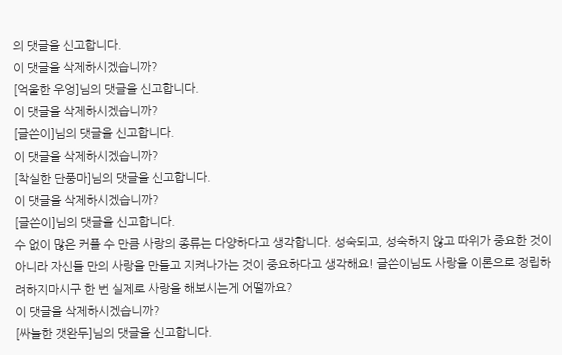의 댓글을 신고합니다.
이 댓글을 삭제하시겠습니까?
[억울한 우엉]님의 댓글을 신고합니다.
이 댓글을 삭제하시겠습니까?
[글쓴이]님의 댓글을 신고합니다.
이 댓글을 삭제하시겠습니까?
[착실한 단풍마]님의 댓글을 신고합니다.
이 댓글을 삭제하시겠습니까?
[글쓴이]님의 댓글을 신고합니다.
수 없이 많은 커플 수 만큼 사랑의 종류는 다양하다고 생각합니다. 성숙되고, 성숙하지 않고 따위가 중요한 것이 아니라 자신들 만의 사랑을 만들고 지켜나가는 것이 중요하다고 생각해요! 글쓴이님도 사랑을 이론으로 정립하려하지마시구 한 번 실제로 사랑을 해보시는게 어떨까요?
이 댓글을 삭제하시겠습니까?
[싸늘한 갯완두]님의 댓글을 신고합니다.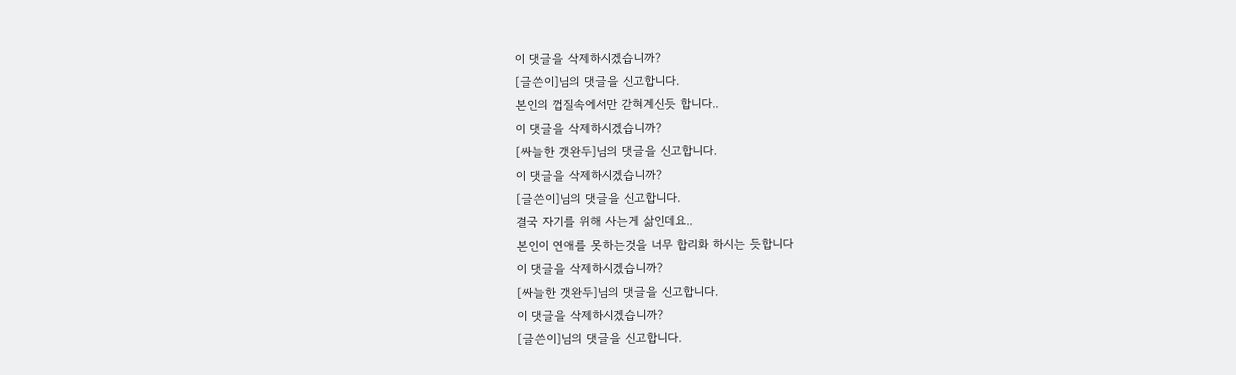이 댓글을 삭제하시겠습니까?
[글쓴이]님의 댓글을 신고합니다.
본인의 껍질속에서만 갇혀계신듯 합니다..
이 댓글을 삭제하시겠습니까?
[싸늘한 갯완두]님의 댓글을 신고합니다.
이 댓글을 삭제하시겠습니까?
[글쓴이]님의 댓글을 신고합니다.
결국 자기를 위해 사는게 삶인데요..
본인이 연애를 못하는것을 너무 합리화 하시는 듯합니다
이 댓글을 삭제하시겠습니까?
[싸늘한 갯완두]님의 댓글을 신고합니다.
이 댓글을 삭제하시겠습니까?
[글쓴이]님의 댓글을 신고합니다.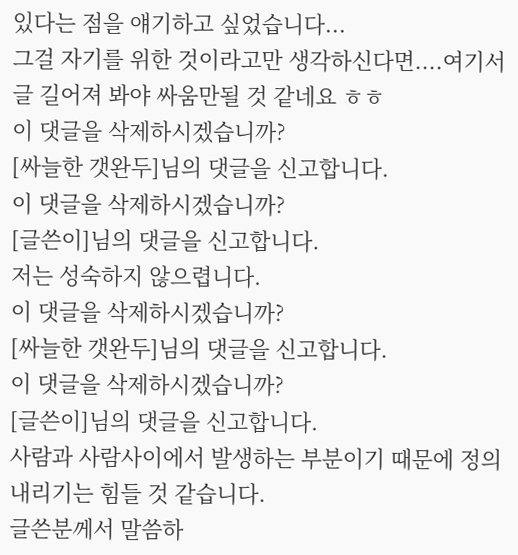있다는 점을 얘기하고 싶었습니다...
그걸 자기를 위한 것이라고만 생각하신다면....여기서 글 길어져 봐야 싸움만될 것 같네요 ㅎㅎ
이 댓글을 삭제하시겠습니까?
[싸늘한 갯완두]님의 댓글을 신고합니다.
이 댓글을 삭제하시겠습니까?
[글쓴이]님의 댓글을 신고합니다.
저는 성숙하지 않으렵니다.
이 댓글을 삭제하시겠습니까?
[싸늘한 갯완두]님의 댓글을 신고합니다.
이 댓글을 삭제하시겠습니까?
[글쓴이]님의 댓글을 신고합니다.
사람과 사람사이에서 발생하는 부분이기 때문에 정의 내리기는 힘들 것 같습니다.
글쓴분께서 말씀하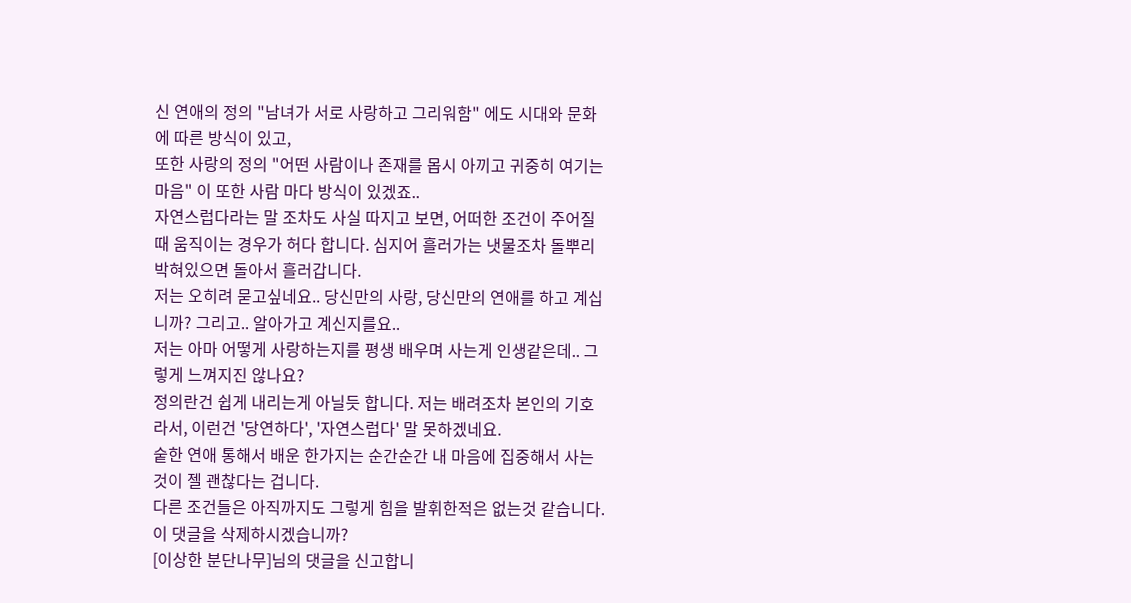신 연애의 정의 "남녀가 서로 사랑하고 그리워함" 에도 시대와 문화에 따른 방식이 있고,
또한 사랑의 정의 "어떤 사람이나 존재를 몹시 아끼고 귀중히 여기는 마음" 이 또한 사람 마다 방식이 있겠죠..
자연스럽다라는 말 조차도 사실 따지고 보면, 어떠한 조건이 주어질 때 움직이는 경우가 허다 합니다. 심지어 흘러가는 냇물조차 돌뿌리 박혀있으면 돌아서 흘러갑니다.
저는 오히려 묻고싶네요.. 당신만의 사랑, 당신만의 연애를 하고 계십니까? 그리고.. 알아가고 계신지를요..
저는 아마 어떻게 사랑하는지를 평생 배우며 사는게 인생같은데.. 그렇게 느껴지진 않나요?
정의란건 쉽게 내리는게 아닐듯 합니다. 저는 배려조차 본인의 기호라서, 이런건 '당연하다', '자연스럽다' 말 못하겠네요.
숱한 연애 통해서 배운 한가지는 순간순간 내 마음에 집중해서 사는것이 젤 괜찮다는 겁니다.
다른 조건들은 아직까지도 그렇게 힘을 발휘한적은 없는것 같습니다.
이 댓글을 삭제하시겠습니까?
[이상한 분단나무]님의 댓글을 신고합니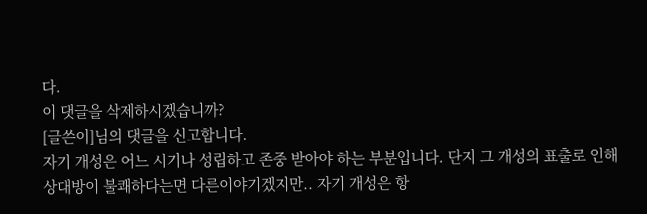다.
이 댓글을 삭제하시겠습니까?
[글쓴이]님의 댓글을 신고합니다.
자기 개성은 어느 시기나 성립하고 존중 받아야 하는 부분입니다. 단지 그 개성의 표출로 인해 상대방이 불쾌하다는면 다른이야기겠지만.. 자기 개성은 항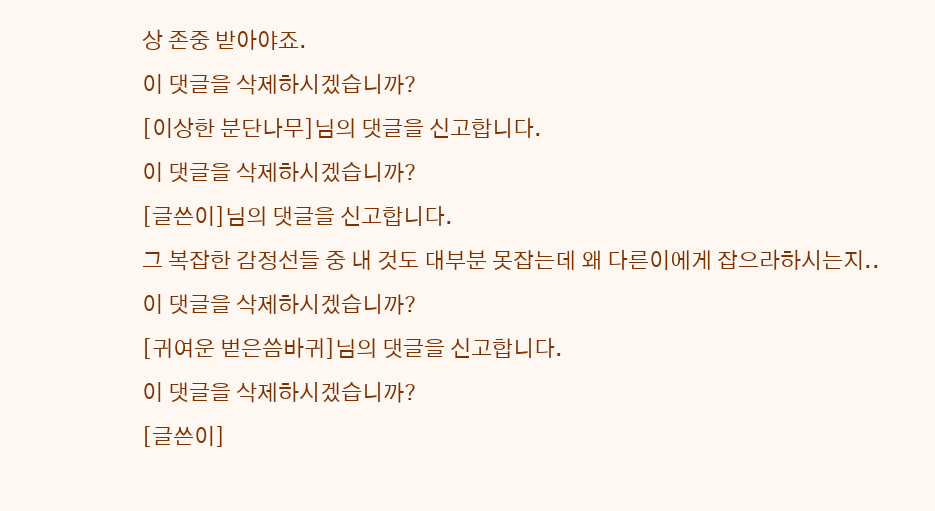상 존중 받아야죠.
이 댓글을 삭제하시겠습니까?
[이상한 분단나무]님의 댓글을 신고합니다.
이 댓글을 삭제하시겠습니까?
[글쓴이]님의 댓글을 신고합니다.
그 복잡한 감정선들 중 내 것도 대부분 못잡는데 왜 다른이에게 잡으라하시는지..
이 댓글을 삭제하시겠습니까?
[귀여운 벋은씀바귀]님의 댓글을 신고합니다.
이 댓글을 삭제하시겠습니까?
[글쓴이]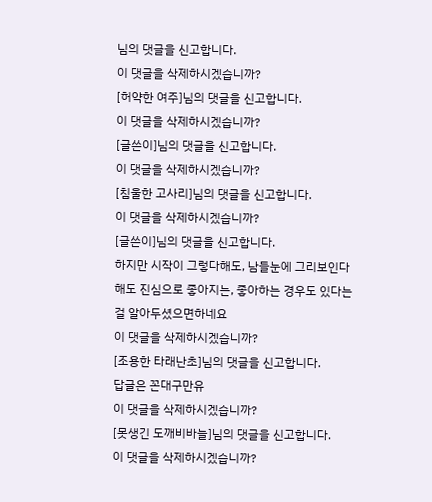님의 댓글을 신고합니다.
이 댓글을 삭제하시겠습니까?
[허약한 여주]님의 댓글을 신고합니다.
이 댓글을 삭제하시겠습니까?
[글쓴이]님의 댓글을 신고합니다.
이 댓글을 삭제하시겠습니까?
[침울한 고사리]님의 댓글을 신고합니다.
이 댓글을 삭제하시겠습니까?
[글쓴이]님의 댓글을 신고합니다.
하지만 시작이 그렇다해도, 남들눈에 그리보인다해도 진심으로 좋아지는, 좋아하는 경우도 있다는걸 알아두셨으면하네요
이 댓글을 삭제하시겠습니까?
[조용한 타래난초]님의 댓글을 신고합니다.
답글은 꼰대구만유
이 댓글을 삭제하시겠습니까?
[못생긴 도깨비바늘]님의 댓글을 신고합니다.
이 댓글을 삭제하시겠습니까?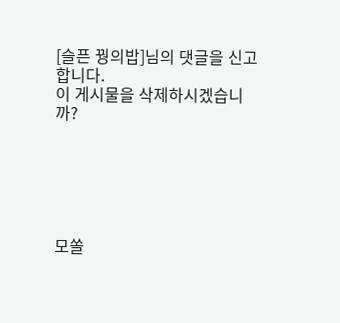[슬픈 꿩의밥]님의 댓글을 신고합니다.
이 게시물을 삭제하시겠습니까?






모쏠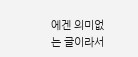에겐 의미없는 글이라서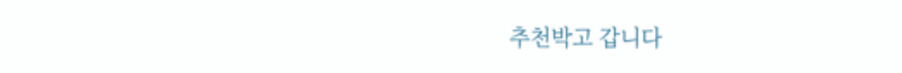추천박고 갑니다